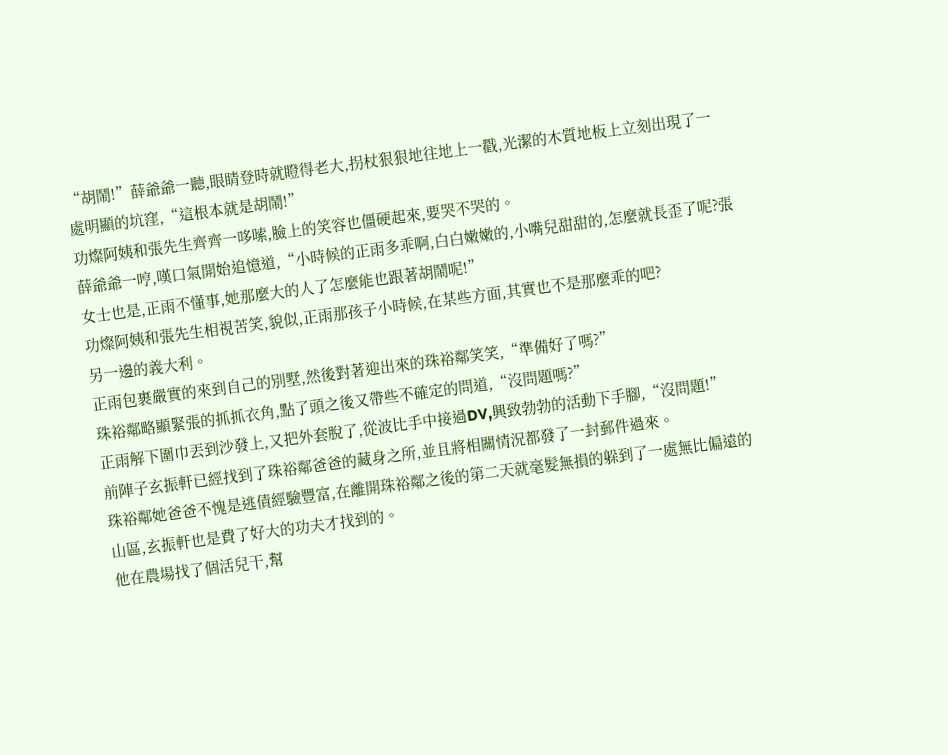“胡鬧!”薛爺爺一聽,眼睛登時就瞪得老大,拐杖狠狠地往地上一戳,光潔的木質地板上立刻出現了一處明顯的坑窪,“這根本就是胡鬧!”
功燦阿姨和張先生齊齊一哆嗦,臉上的笑容也僵硬起來,要哭不哭的。
薛爺爺一哼,嘆口氣開始追憶道,“小時候的正雨多乖啊,白白嫩嫩的,小嘴兒甜甜的,怎麼就長歪了呢?張女士也是,正雨不懂事,她那麼大的人了怎麼能也跟著胡鬧呢!”
功燦阿姨和張先生相視苦笑,貌似,正雨那孩子小時候,在某些方面,其實也不是那麼乖的吧?
另一邊的義大利。
正雨包裹嚴實的來到自己的別墅,然後對著迎出來的珠裕鄰笑笑,“準備好了嗎?”
珠裕鄰略顯緊張的抓抓衣角,點了頭之後又帶些不確定的問道,“沒問題嗎?”
正雨解下圍巾丟到沙發上,又把外套脫了,從波比手中接過DV,興致勃勃的活動下手腳,“沒問題!”
前陣子玄振軒已經找到了珠裕鄰爸爸的藏身之所,並且將相關情況都發了一封郵件過來。
珠裕鄰她爸爸不愧是逃債經驗豐富,在離開珠裕鄰之後的第二天就毫髮無損的躲到了一處無比偏遠的山區,玄振軒也是費了好大的功夫才找到的。
他在農場找了個活兒干,幫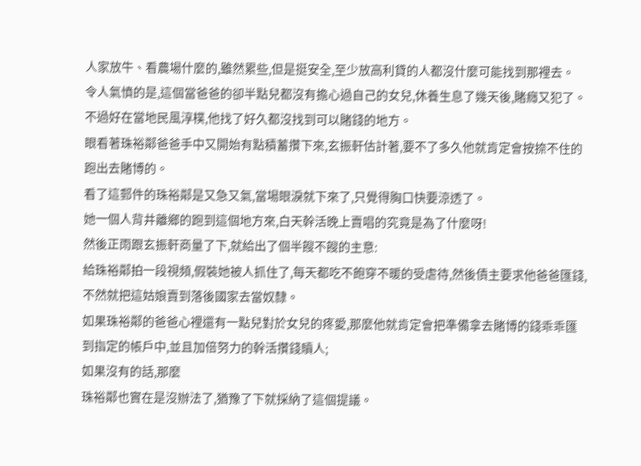人家放牛、看農場什麼的,雖然累些,但是挺安全,至少放高利貸的人都沒什麼可能找到那裡去。
令人氣憤的是,這個當爸爸的卻半點兒都沒有擔心過自己的女兒,休養生息了幾天後,賭癮又犯了。不過好在當地民風淳樸,他找了好久都沒找到可以賭錢的地方。
眼看著珠裕鄰爸爸手中又開始有點積蓄攢下來,玄振軒估計著,要不了多久他就肯定會按捺不住的跑出去賭博的。
看了這郵件的珠裕鄰是又急又氣,當場眼淚就下來了,只覺得胸口快要涼透了。
她一個人背井離鄉的跑到這個地方來,白天幹活晚上賣唱的究竟是為了什麼呀!
然後正雨跟玄振軒商量了下,就給出了個半餿不餿的主意:
給珠裕鄰拍一段視頻,假裝她被人抓住了,每天都吃不飽穿不暖的受虐待,然後債主要求他爸爸匯錢,不然就把這姑娘賣到落後國家去當奴隸。
如果珠裕鄰的爸爸心裡還有一點兒對於女兒的疼愛,那麼他就肯定會把準備拿去賭博的錢乖乖匯到指定的帳戶中,並且加倍努力的幹活攢錢贖人;
如果沒有的話,那麼
珠裕鄰也實在是沒辦法了,猶豫了下就採納了這個提議。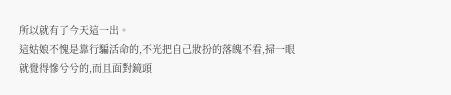所以就有了今天這一出。
這姑娘不愧是靠行騙活命的,不光把自己妝扮的落魄不看,掃一眼就覺得慘兮兮的,而且面對鏡頭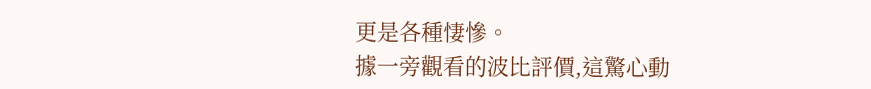更是各種悽慘。
據一旁觀看的波比評價,這驚心動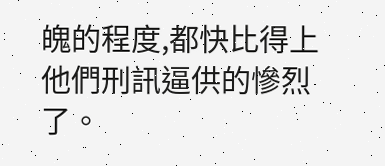魄的程度,都快比得上他們刑訊逼供的慘烈了。